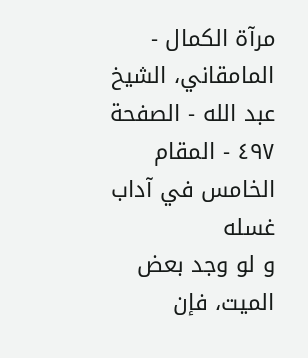مرآة الكمال - المامقاني، الشيخ عبد الله - الصفحة ٤٩٧ - المقام الخامس في آداب غسله
و لو وجد بعض الميت، فإن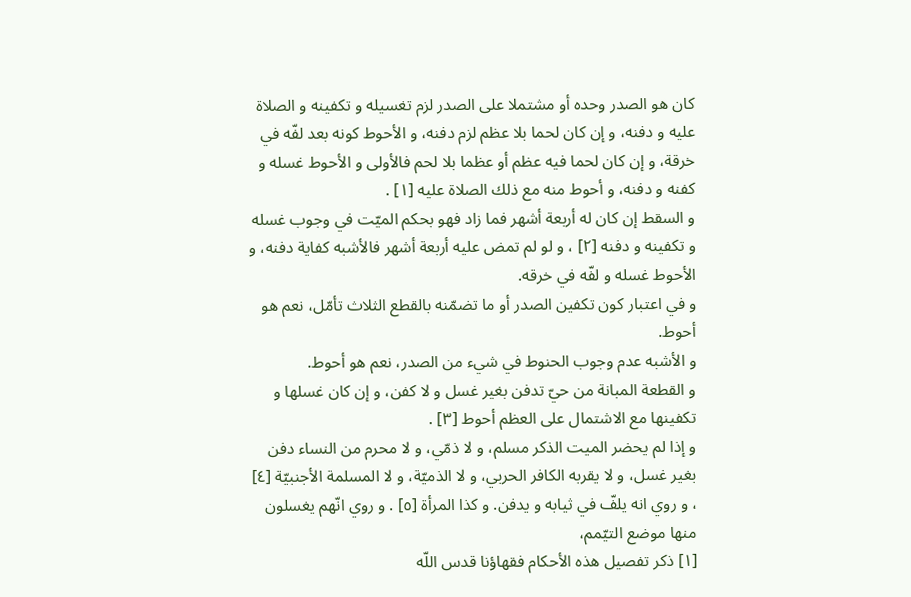كان هو الصدر وحده أو مشتملا على الصدر لزم تغسيله و تكفينه و الصلاة عليه و دفنه، و إن كان لحما بلا عظم لزم دفنه، و الأحوط كونه بعد لفّه في خرقة، و إن كان لحما فيه عظم أو عظما بلا لحم فالأولى و الأحوط غسله و كفنه و دفنه، و أحوط منه مع ذلك الصلاة عليه [١] .
و السقط إن كان له أربعة أشهر فما زاد فهو بحكم الميّت في وجوب غسله و تكفينه و دفنه [٢] ، و لو لم تمض عليه أربعة أشهر فالأشبه كفاية دفنه، و الأحوط غسله و لفّه في خرقه.
و في اعتبار كون تكفين الصدر أو ما تضمّنه بالقطع الثلاث تأمّل، نعم هو أحوط.
و الأشبه عدم وجوب الحنوط في شيء من الصدر، نعم هو أحوط.
و القطعة المبانة من حيّ تدفن بغير غسل و لا كفن، و إن كان غسلها و تكفينها مع الاشتمال على العظم أحوط [٣] .
و إذا لم يحضر الميت الذكر مسلم، و لا ذمّي، و لا محرم من النساء دفن بغير غسل، و لا يقربه الكافر الحربي، و لا الذميّة، و لا المسلمة الأجنبيّة [٤] ، و روي انه يلفّ في ثيابه و يدفن. و كذا المرأة [٥] . و روي انّهم يغسلون منها موضع التيّمم،
[١] ذكر تفصيل هذه الأحكام فقهاؤنا قدس اللّه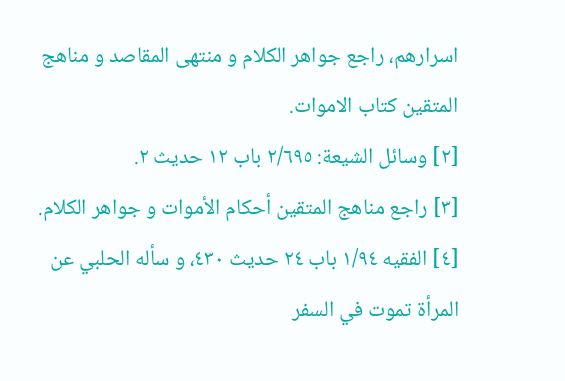اسرارهم، راجع جواهر الكلام و منتهى المقاصد و مناهج المتقين كتاب الاموات.
[٢] وسائل الشيعة: ٢/٦٩٥ باب ١٢ حديث ٢.
[٣] راجع مناهج المتقين أحكام الأموات و جواهر الكلام.
[٤] الفقيه ١/٩٤ باب ٢٤ حديث ٤٣٠، و سأله الحلبي عن المرأة تموت في السفر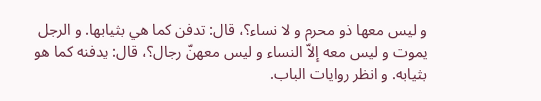و ليس معها ذو محرم و لا نساء؟، قال: تدفن كما هي بثيابها. و الرجل يموت و ليس معه إلاّ النساء و ليس معهنّ رجال؟، قال: يدفنه كما هو بثيابه. و انظر روايات الباب.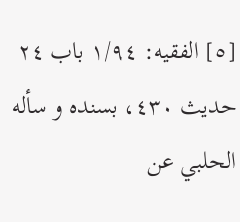[٥] الفقيه: ١/٩٤ باب ٢٤ حديث ٤٣٠، بسنده و سأله الحلبي عن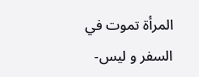المرأة تموت في السفر و ليس-